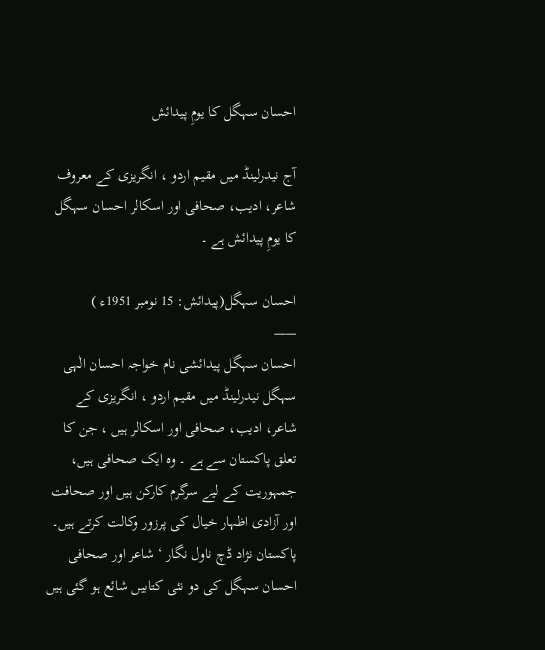احسان سہگل کا یومِ پیدائش

آج نیدرلینڈ میں مقیم اردو ، انگریزی کے معروف شاعر، ادیب، صحافی اور اسکالر احسان سہگل کا یومِ پیدائش ہے ۔

احسان سہگل(پیدائش: 15 نومبر 1951ء )
——
احسان سہگل پیدائشی نام خواجہ احسان الٰہی سہگل نیدرلینڈ میں مقیم اردو ، انگریزی کے شاعر، ادیب، صحافی اور اسکالر ہیں ، جن کا تعلق پاکستان سے ہے ۔ وہ ایک صحافی ہیں، جمہوریت کے لیے سرگرم کارکن ہیں اور صحافت اور آزادی اظہار خیال کی پرزور وکالت کرتے ہیں۔ پاکستان نژاد ڈچ ناول نگار ‘ شاعر اور صحافی احسان سہگل کی دو نئی کتابیں شائع ہو گئی ہیں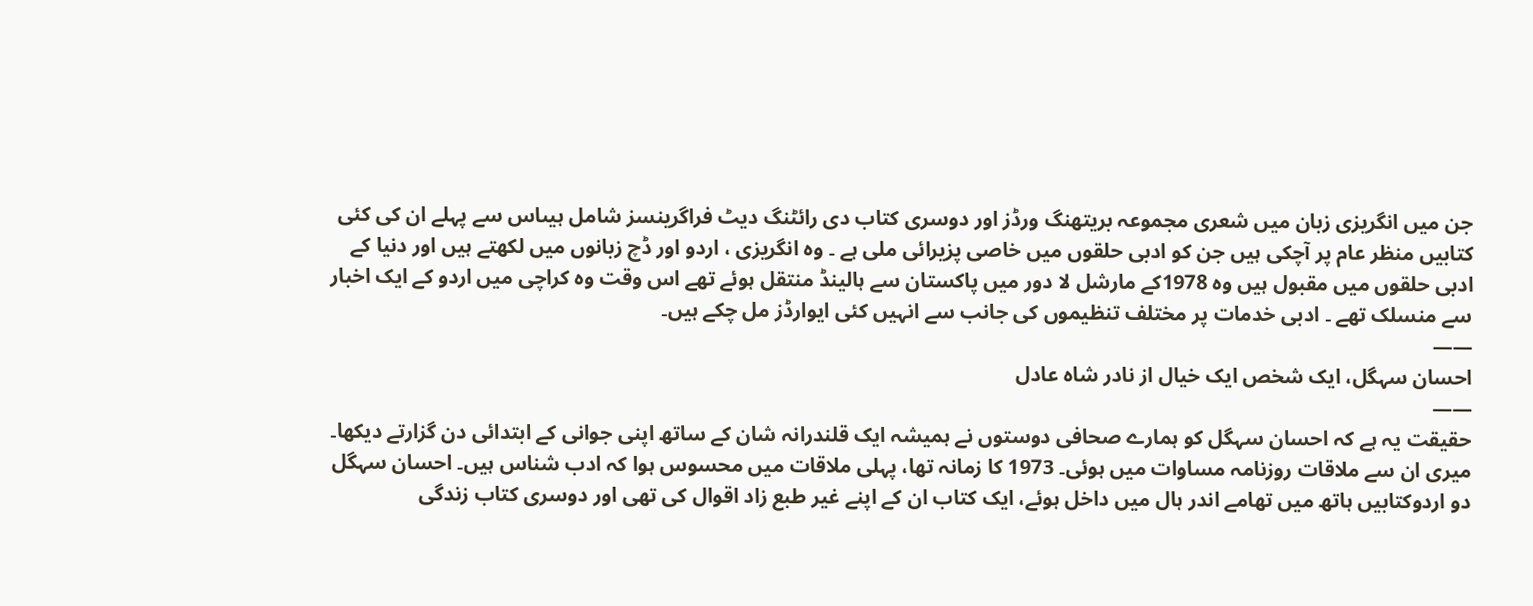جن میں انگریزی زبان میں شعری مجموعہ بریتھنگ ورڈز اور دوسری کتاب دی رائٹنگ دیٹ فراگرینسز شامل ہیںاس سے پہلے ان کی کئی کتابیں منظر عام پر آچکی ہیں جن کو ادبی حلقوں میں خاصی پزیرائی ملی ہے ۔ وہ انگریزی ، اردو اور ڈچ زبانوں میں لکھتے ہیں اور دنیا کے ادبی حلقوں میں مقبول ہیں وہ 1978کے مارشل لا دور میں پاکستان سے ہالینڈ منتقل ہوئے تھے اس وقت وہ کراچی میں اردو کے ایک اخبار سے منسلک تھے ۔ ادبی خدمات پر مختلف تنظیموں کی جانب سے انہیں کئی ایوارڈز مل چکے ہیں۔
——
احسان سہگل، ایک شخص ایک خیال از نادر شاہ عادل
——
حقیقت یہ ہے کہ احسان سہگل کو ہمارے صحافی دوستوں نے ہمیشہ ایک قلندرانہ شان کے ساتھ اپنی جوانی کے ابتدائی دن گزارتے دیکھا۔ میری ان سے ملاقات روزنامہ مساوات میں ہوئی۔ 1973 کا زمانہ تھا، پہلی ملاقات میں محسوس ہوا کہ ادب شناس ہیں۔ احسان سہگل دو اردوکتابیں ہاتھ میں تھامے اندر ہال میں داخل ہوئے، ایک کتاب ان کے اپنے غیر طبع زاد اقوال کی تھی اور دوسری کتاب زندگی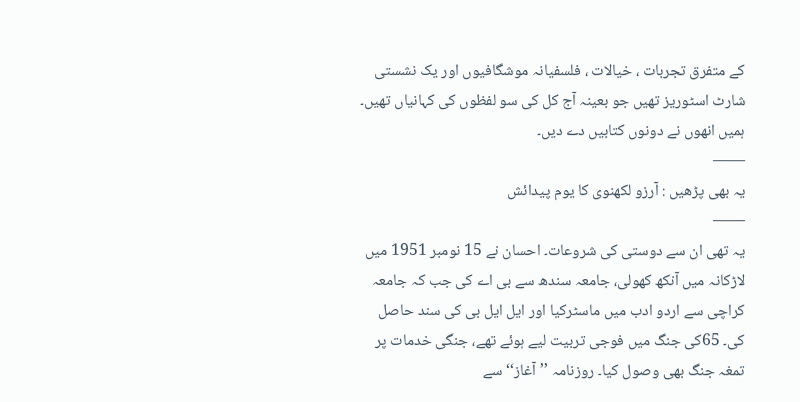کے متفرق تجربات ، خیالات ، فلسفیانہ موشگافیوں اور یک نشستی شارٹ اسٹوریز تھیں جو بعینہ آج کل کی سو لفظوں کی کہانیاں تھیں۔ ہمیں انھوں نے دونوں کتابیں دے دیں۔
——
یہ بھی پڑھیں : آرزو لکھنوی کا یوم پیدائش
——
یہ تھی ان سے دوستی کی شروعات۔ احسان نے 15 نومبر 1951 میں لاڑکانہ میں آنکھ کھولی، جامعہ سندھ سے بی اے کی جب کہ جامعہ کراچی سے اردو ادب میں ماسٹرکیا اور ایل ایل بی کی سند حاصل کی۔ 65کی جنگ میں فوجی تربیت لیے ہوئے تھے، جنگی خدمات پر تمغہ جنگ بھی وصول کیا۔ روزنامہ ’’آغاز‘‘ سے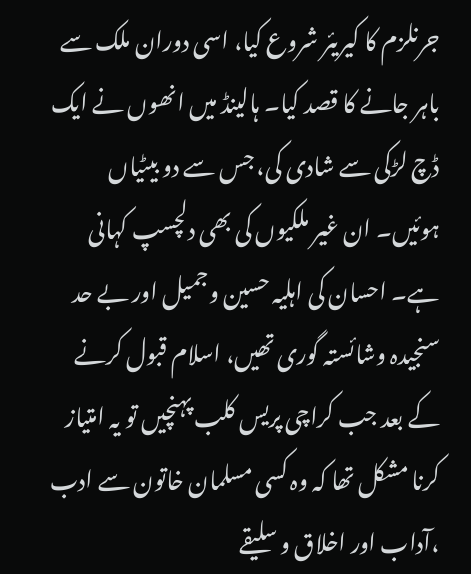جرنلزم کا کیریئر شروع کیا، اسی دوران ملک سے باہر جانے کا قصد کیا۔ ہالینڈ میں انھوں نے ایک ڈچ لڑکی سے شادی کی، جس سے دو بیٹیاں ہوئیں۔ ان غیر ملکیوں کی بھی دلچسپ کہانی ہے۔ احسان کی اہلیہ حسین وجمیل اور بے حد سنجیدہ وشائستہ گوری تھیں، اسلام قبول کرنے کے بعد جب کراچی پریس کلب پہنچیں تو یہ امتیاز کرنا مشکل تھا کہ وہ کسی مسلمان خاتون سے ادب ،آداب اور اخلاق و سلیقے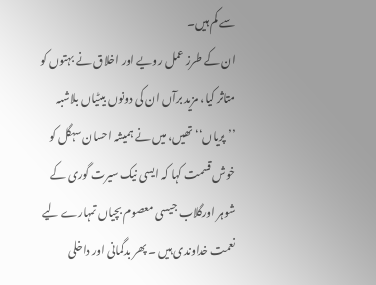سے کم ہیں۔
ان کے طرز عمل رویے اور اخلاق نے بہتوں کو متاثر کیا، مزید برآں ان کی دونوں بیٹیاں بلاشبہ ’’پریاں‘‘ تھیں، میں نے ہمیشہ احسان سہگل کو خوش قسمت کہا کہ ایسی نیک سیرت گوری کے شوہر اورگلاب جیسی معصوم بچیاں تمہارے لیے نعمت خداوندی ہیں ۔ پھر بدگمانی اور داخلی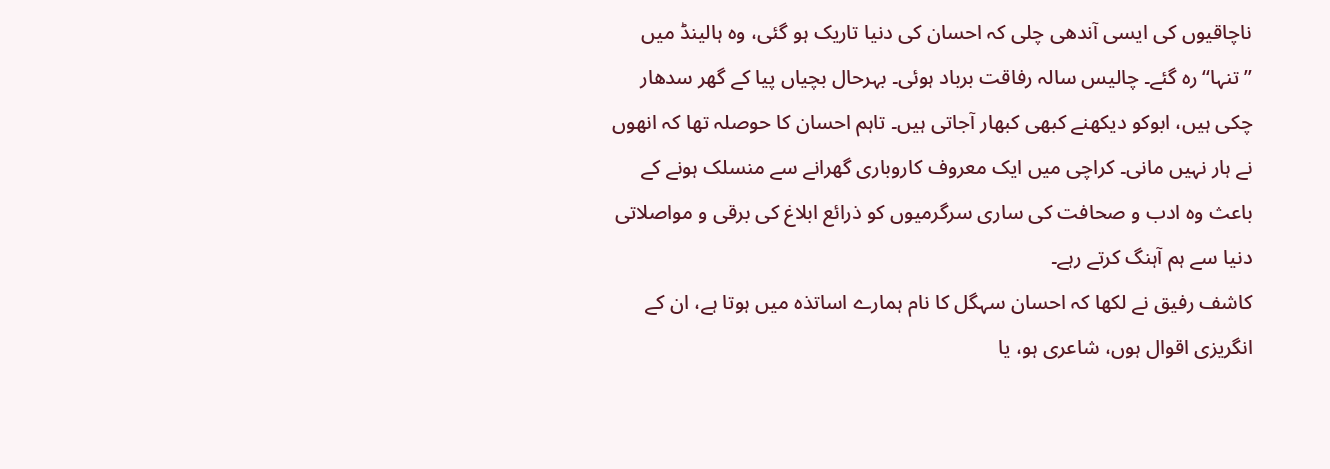ناچاقیوں کی ایسی آندھی چلی کہ احسان کی دنیا تاریک ہو گئی، وہ ہالینڈ میں ’’تنہا‘‘رہ گئے۔ چالیس سالہ رفاقت برباد ہوئی۔ بہرحال بچیاں پیا کے گھر سدھار چکی ہیں، ابوکو دیکھنے کبھی کبھار آجاتی ہیں۔ تاہم احسان کا حوصلہ تھا کہ انھوں نے ہار نہیں مانی۔ کراچی میں ایک معروف کاروباری گھرانے سے منسلک ہونے کے باعث وہ ادب و صحافت کی ساری سرگرمیوں کو ذرائع ابلاغ کی برقی و مواصلاتی دنیا سے ہم آہنگ کرتے رہے۔
کاشف رفیق نے لکھا کہ احسان سہگل کا نام ہمارے اساتذہ میں ہوتا ہے، ان کے انگریزی اقوال ہوں، شاعری ہو، یا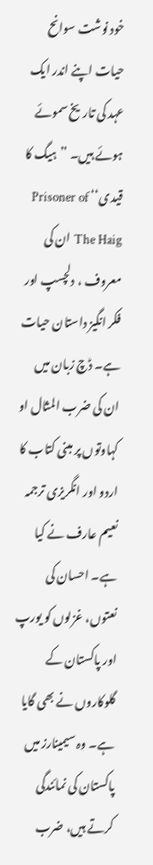خود نوشت سوانح حیات اپنے اندر ایک عہد کی تاریخ سموئے ہوئے ہیں۔ ’’ہیگ کا قیدی‘‘ Prisoner of The Haig ان کی معروف ، دلچسپ اور فکر انگیز داستان حیات ہے۔ ڈچ زبان میں ان کی ضرب المثال او کہاوتوں پر مبنی کتاب کا اردو اور انگریزی ترجمہ نعیم عارف نے کیا ہے۔ احسان کی نعتوں، غزلوں کو یورپ اور پاکستان کے گلوکاروں نے بھی گایا ہے۔ وہ سیمینارز میں پاکستان کی نمائندگی کرتے ہیں، ضرب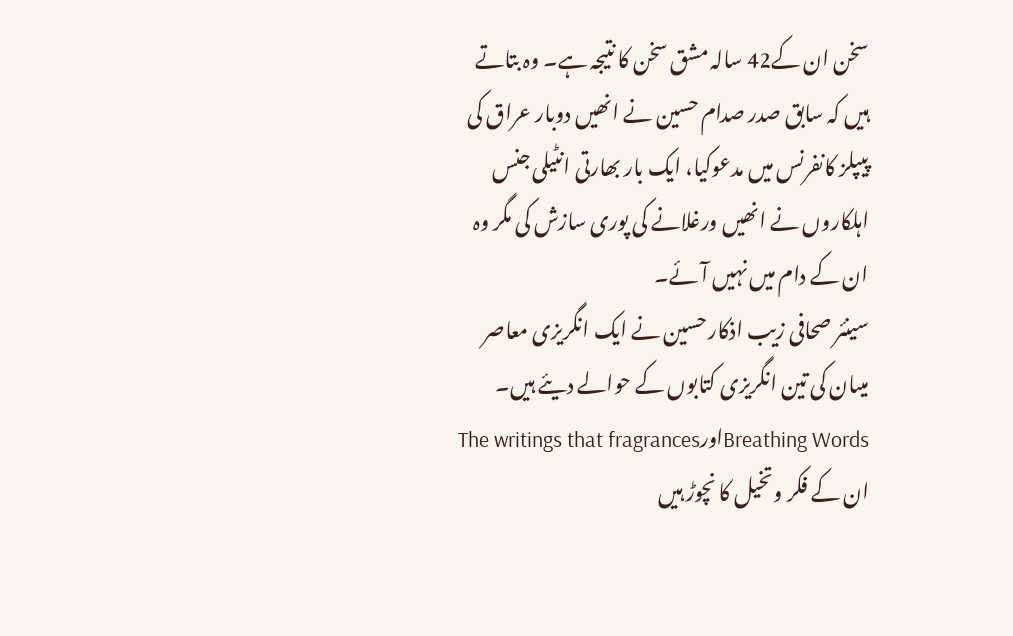سخن ان کے42 سالہ مشق سخن کا نتیجہ ہے۔ وہ بتاتے ہیں کہ سابق صدر صدام حسین نے انھیں دوبار عراق کی پیپلز کانفرنس میں مدعوکیا، ایک بار بھارتی انٹیلی جنس اہلکاروں نے انھیں ورغلانے کی پوری سازش کی مگر وہ ان کے دام میں نہیں آئے۔
سینئر صحافی زیب اذکار حسین نے ایک انگریزی معاصر میںان کی تین انگریزی کتابوں کے حوالے دیئے ہیں۔ Breathing WordsاورThe writings that fragrances ان کے فکر وتخیل کا نچوڑ ہیں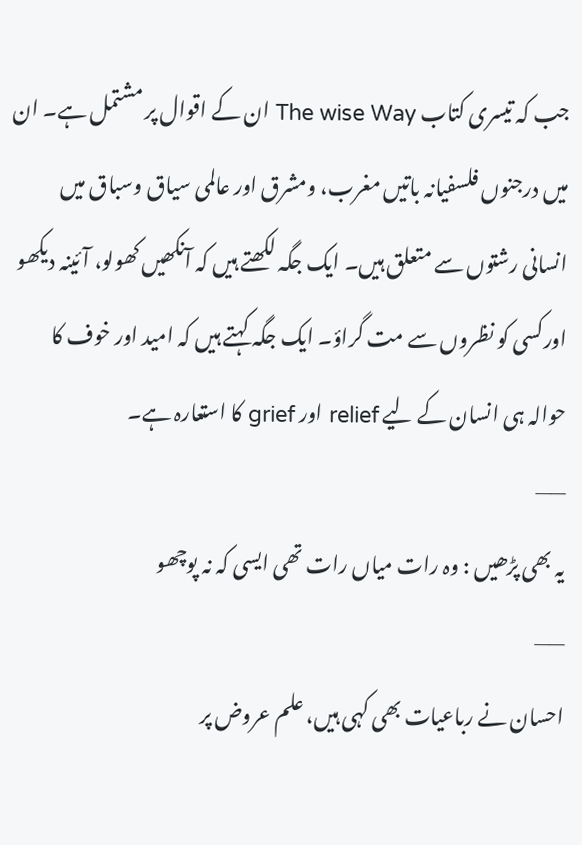جب کہ تیسری کتاب The wise Way ان کے اقوال پر مشتمل ہے۔ ان میں درجنوں فلسفیانہ باتیں مغرب، ومشرق اور عالمی سیاق وسباق میں انسانی رشتوں سے متعلق ہیں۔ ایک جگہ لکھتے ہیں کہ آنکھیں کھولو، آئینہ دیکھو اورکسی کو نظروں سے مت گراؤ۔ ایک جگہ کہتے ہیں کہ امید اور خوف کا حوالہ ہی انسان کے لیے relief اور grief کا استعارہ ہے۔
——
یہ بھی پڑھیں : وہ رات میاں رات تھی ایسی کہ نہ پوچھو
——
احسان نے رباعیات بھی کہی ہیں، علم عروض پر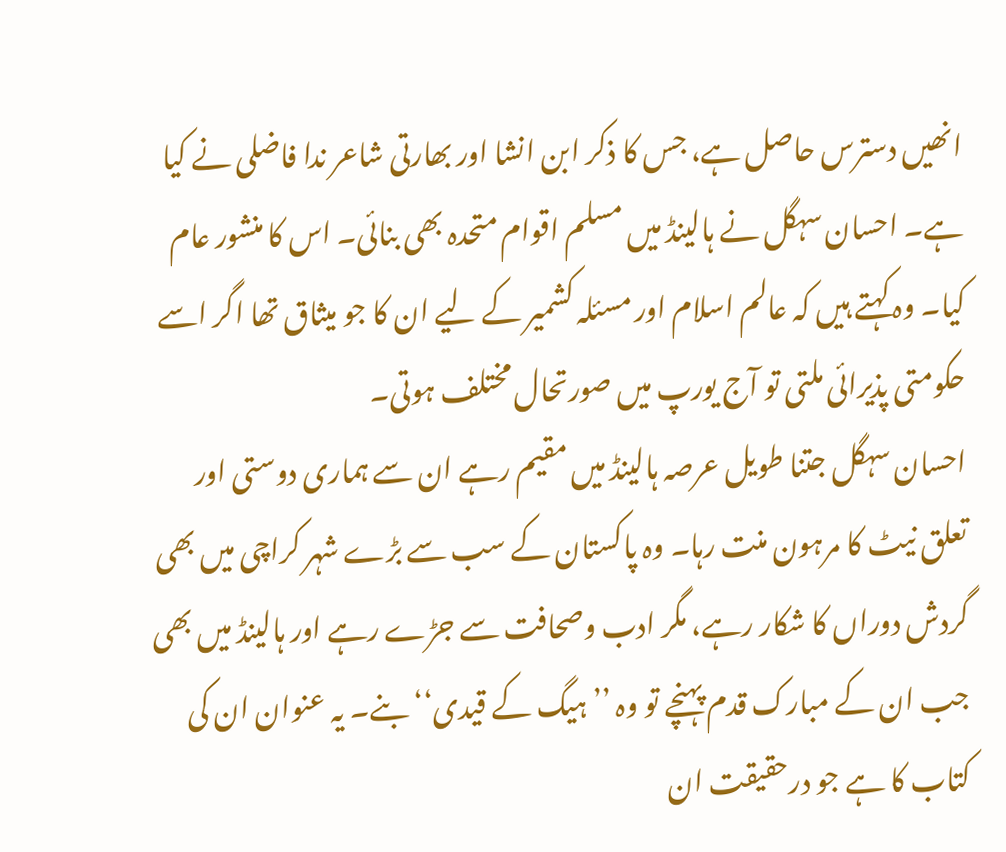انھیں دسترس حاصل ہے، جس کا ذکر ابن انشا اور بھارتی شاعر ندا فاضلی نے کیا ہے۔ احسان سہگل نے ہالینڈ میں مسلم اقوام متحدہ بھی بنائی۔ اس کا منشور عام کیا۔ وہ کہتے ہیں کہ عالم اسلام اور مسئلہ کشمیر کے لیے ان کا جو میثاق تھا اگر اسے حکومتی پذیرائی ملتی تو آج یورپ میں صورتحال مختلف ہوتی۔
احسان سہگل جتنا طویل عرصہ ہالینڈ میں مقیم رہے ان سے ہماری دوستی اور تعلق نیٹ کا مرہون منت رہا۔ وہ پاکستان کے سب سے بڑے شہر کراچی میں بھی گردش دوراں کا شکار رہے، مگر ادب وصحافت سے جڑے رہے اور ہالینڈ میں بھی جب ان کے مبارک قدم پہنچے تو وہ ’’ہیگ کے قیدی‘‘ بنے۔ یہ عنوان ان کی کتاب کا ہے جو درحقیقت ان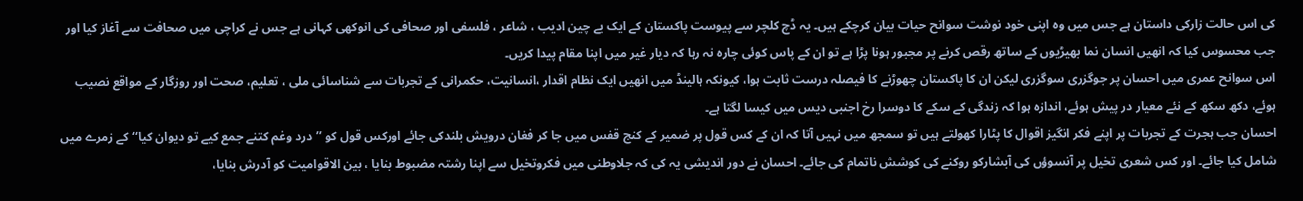کی اس حالت زارکی داستان ہے جس میں وہ اپنی خود نوشت سوانح حیات بیان کرچکے ہیں۔ یہ ڈچ کلچر سے پیوست پاکستان کے ایک بے چین ادیب ، شاعر ، فلسفی اور صحافی کی انوکھی کہانی ہے جس نے کراچی میں صحافت سے آغاز کیا اور جب محسوس کیا کہ انھیں انسان نما بھیڑیوں کے ساتھ رقص کرنے پر مجبور ہونا پڑا ہے تو ان کے پاس کوئی چارہ نہ رہا کہ دیار غیر میں اپنا مقام پیدا کریں۔
اس سوانح عمری میں احسان پر جوگزری سوگزری لیکن ان کا پاکستان چھوڑنے کا فیصلہ درست ثابت ہوا، کیونکہ ہالینڈ میں انھیں ایک نظام اقدار ،انسانیت، حکمرانی کے تجربات سے شناسائی ملی ، تعلیم، صحت اور روزگار کے مواقع نصیب ہوئے، دکھ سکھ کے نئے معیار در پیش ہوئے، اندازہ ہوا کہ زندگی کے سکے کا دوسرا رخ اجنبی دیس میں کیسا لگتا ہے۔
احسان جب ہجرت کے تجربات پر اپنے فکر انگیز اقوال کا پٹارا کھولتے ہیں تو سمجھ میں نہیں آتا کہ ان کے کس قول پر ضمیر کے کنج قفس میں جا کر فغان درویش بلندکی جائے اورکس قول کو ’’درد وغم کتنے جمع کیے تو دیوان کیا‘‘کے زمرے میں شامل کیا جائے۔ اور کس شعری تخیل پر آنسوؤں کی آبشارکو روکنے کی کوشش ناتمام کی جائے۔ احسان نے دور اندیشی یہ کی کہ جلاوطنی میں فکروتخیل سے اپنا رشتہ مضبوط بنایا ، بین الاقوامیت کو آدرش بنایا،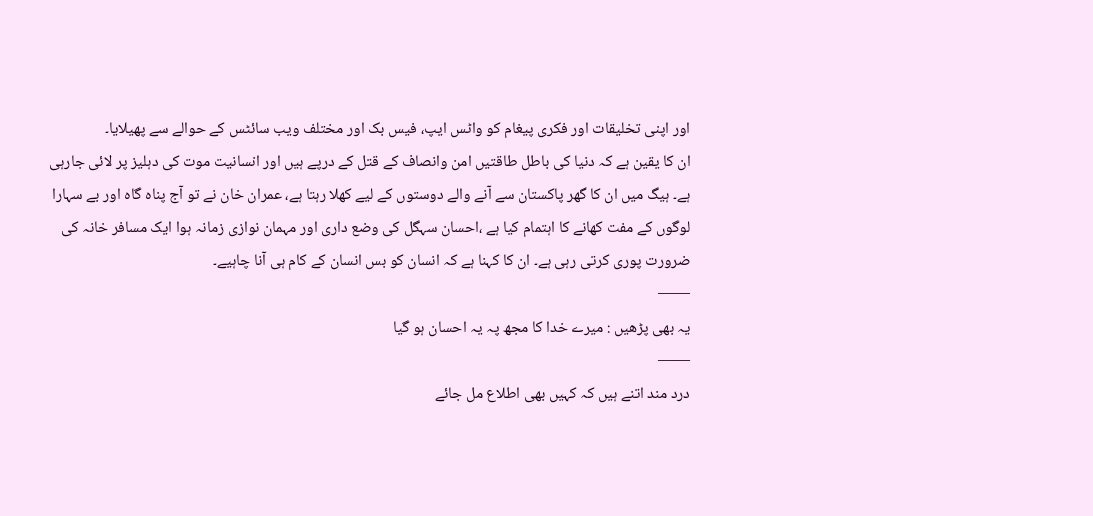اور اپنی تخلیقات اور فکری پیغام کو واٹس ایپ، فیس بک اور مختلف ویب سائٹس کے حوالے سے پھیلایا۔
ان کا یقین ہے کہ دنیا کی باطل طاقتیں امن وانصاف کے قتل کے درپے ہیں اور انسانیت موت کی دہلیز پر لائی جارہی ہے۔ ہیگ میں ان کا گھر پاکستان سے آنے والے دوستوں کے لیے کھلا رہتا ہے، عمران خان نے تو آج پناہ گاہ اور بے سہارا لوگوں کے مفت کھانے کا اہتمام کیا ہے ،احسان سہگل کی وضع داری اور مہمان نوازی زمانہ ہوا ایک مسافر خانہ کی ضرورت پوری کرتی رہی ہے۔ ان کا کہنا ہے کہ انسان کو بس انسان کے کام ہی آنا چاہیے۔
——
یہ بھی پڑھیں : میرے خدا کا مجھ پہ یہ احسان ہو گیا
——
درد مند اتنے ہیں کہ کہیں بھی اطلاع مل جائے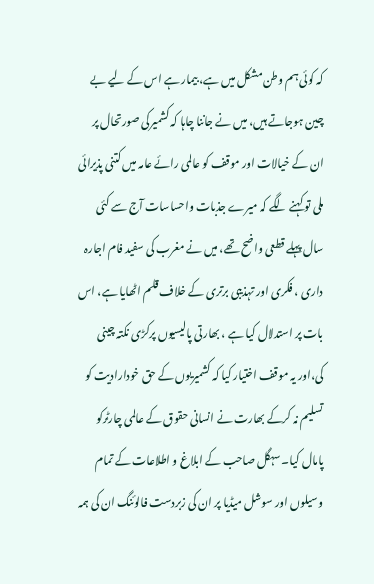کہ کوئی ہم وطن مشکل میں ہے، بیمار ہے اس کے لیے بے چین ہوجاتے ہیں، میں نے جاننا چاہا کہ کشمیرکی صورتحال پر ان کے خیالات اور موقف کو عالمی رائے عامہ میں کتنی پذیرائی ملی تو کہنے لگے کہ میرے جذبات واحساسات آج سے کئی سال پہلے قطعی واضح تھے، میں نے مغرب کی سفید فام اجارہ داری ، فکری اور تہذیبی برتری کے خلاف قلم اٹھایا ہے، اس بات پر استدلال کیا ہے ، بھارتی پالیسیوں پرکڑی نکتہ چینی کی،اور یہ موقف اختیار کیا کہ کشمیریوں کے حق خودارادیت کو تسلیم نہ کرکے بھارت نے انسانی حقوق کے عالمی چارٹرکو پامال کیا۔ سہگل صاحب کے ابلاغ و اطلاعات کے تمام وسیلوں اور سوشل میڈیا پر ان کی زبردست فالوئنگ ان کی ہمہ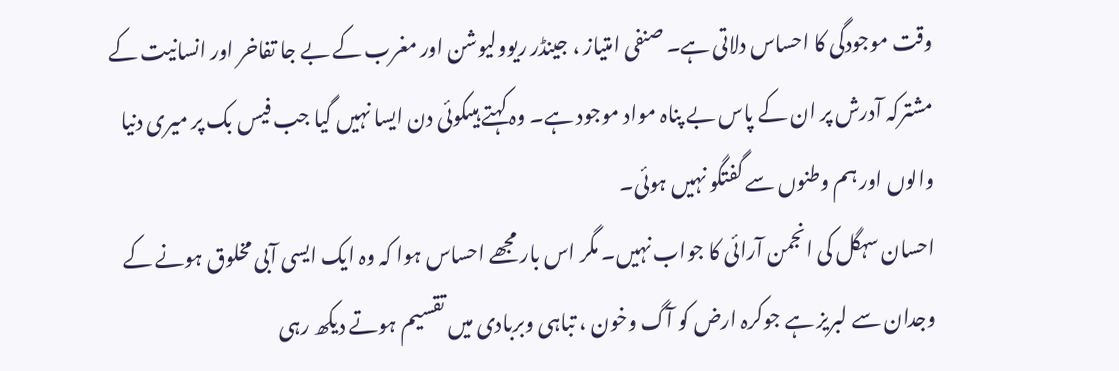وقت موجودگی کا احساس دلاتی ہے۔ صنفی امتیاز ، جینڈر ریوولیوشن اور مغرب کے بے جا تفاخر اور انسانیت کے مشترکہ آدرش پر ان کے پاس بے پناہ مواد موجود ہے۔ وہ کہتے ہیںکوئی دن ایسا نہیں گیا جب فیس بک پر میری دنیا والوں اور ہم وطنوں سے گفتگو نہیں ہوئی۔
احسان سہگل کی انجمن آرائی کا جواب نہیں۔ مگر اس بار مجھے احساس ہوا کہ وہ ایک ایسی آبی مخلوق ہونے کے وجدان سے لبریز ہے جوکرہ ارض کو آگ وخون ، تباہی وبربادی میں تقسیم ہوتے دیکھ رہی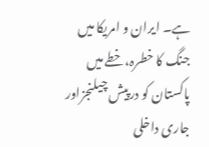ہے۔ ایران و امریکا میں جنگ کا خطرہ،خطے میں پاکستان کو درپیش چیلنجزاور جاری داخلی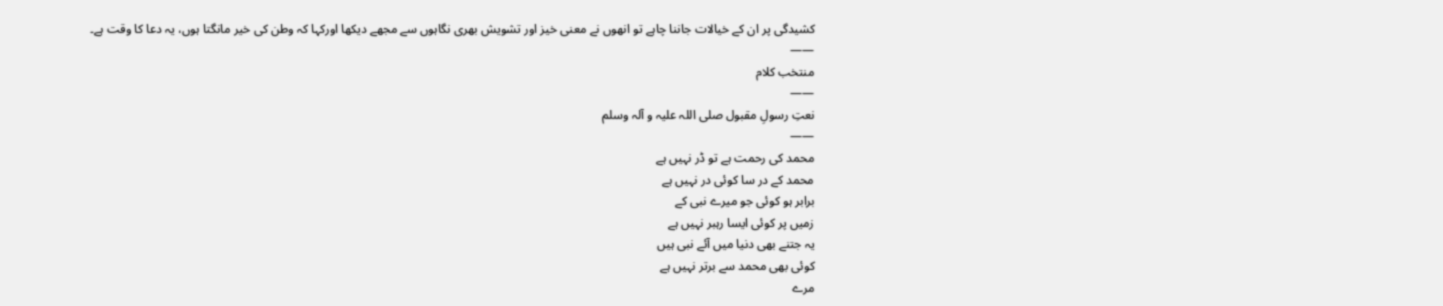کشیدگی پر ان کے خیالات جاننا چاہے تو انھوں نے معنی خیز اور تشویش بھری نگاہوں سے مجھے دیکھا اورکہا کہ وطن کی خیر مانگتا ہوں، یہ دعا کا وقت ہے۔
——
منتخب کلام
——
نعتِ رسولِ مقبول صلی اللہ علیہ و آلہ وسلم
——
محمد کی رحمت ہے تو ڈر نہیں ہے
محمد کے در سا کوئی در نہیں ہے
برابر ہو کوئی جو میرے نبی کے
زمیں پر کوئی ایسا رہبر نہیں ہے
یہ جتنے بھی دنیا میں آئے نبی ہیں
کوئی بھی محمد سے برتر نہیں ہے
مرے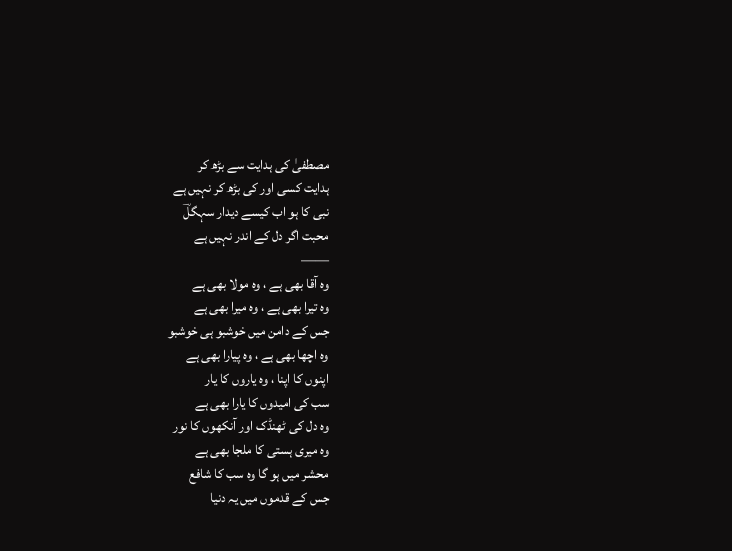مصطفیٰ کی ہدایت سے بڑھ کر
ہدایت کسی اور کی بڑھ کر نہیں ہے
نبی کا ہو اب کیسے دیدار سہگلؔ
محبت اگر دل کے اندر نہیں ہے
——
وہ آقا بھی ہے ، وہ مولا بھی ہے
وہ تیرا بھی ہے ، وہ میرا بھی ہے
جس کے دامن میں خوشبو ہی خوشبو
وہ اچھا بھی ہے ، وہ پیارا بھی ہے
اپنوں کا اپنا ، وہ یاروں کا یار
سب کی امیدوں کا یارا بھی ہے
وہ دل کی ٹھنڈک اور آنکھوں کا نور
وہ میری ہستی کا ملجا بھی ہے
محشر میں ہو گا وہ سب کا شافع
جس کے قدموں میں یہ دنیا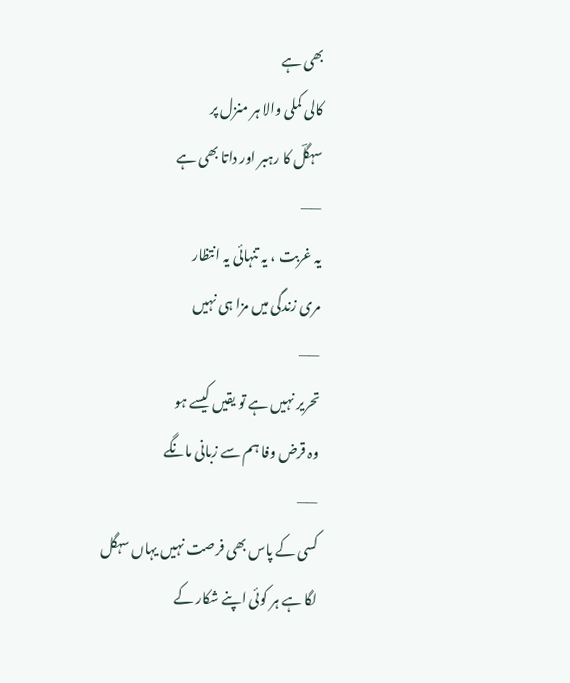بھی ہے
کالی کملی والا ہر منزل پر
سہگلؔ کا رہبر اور داتا بھی ہے
——
یہ غربت ، یہ تنہائی یہ انتظار
مری زندگی میں مزا ہی نہیں
——
تحریر نہیں ہے تو یقیں کیسے ہو
وہ قرض وفا ہم سے زبانی مانگے
——
کسی کے پاس بھی فرصت نہیں یہاں سہگل
لگا ہے ہر کوئی اپنے شکار کے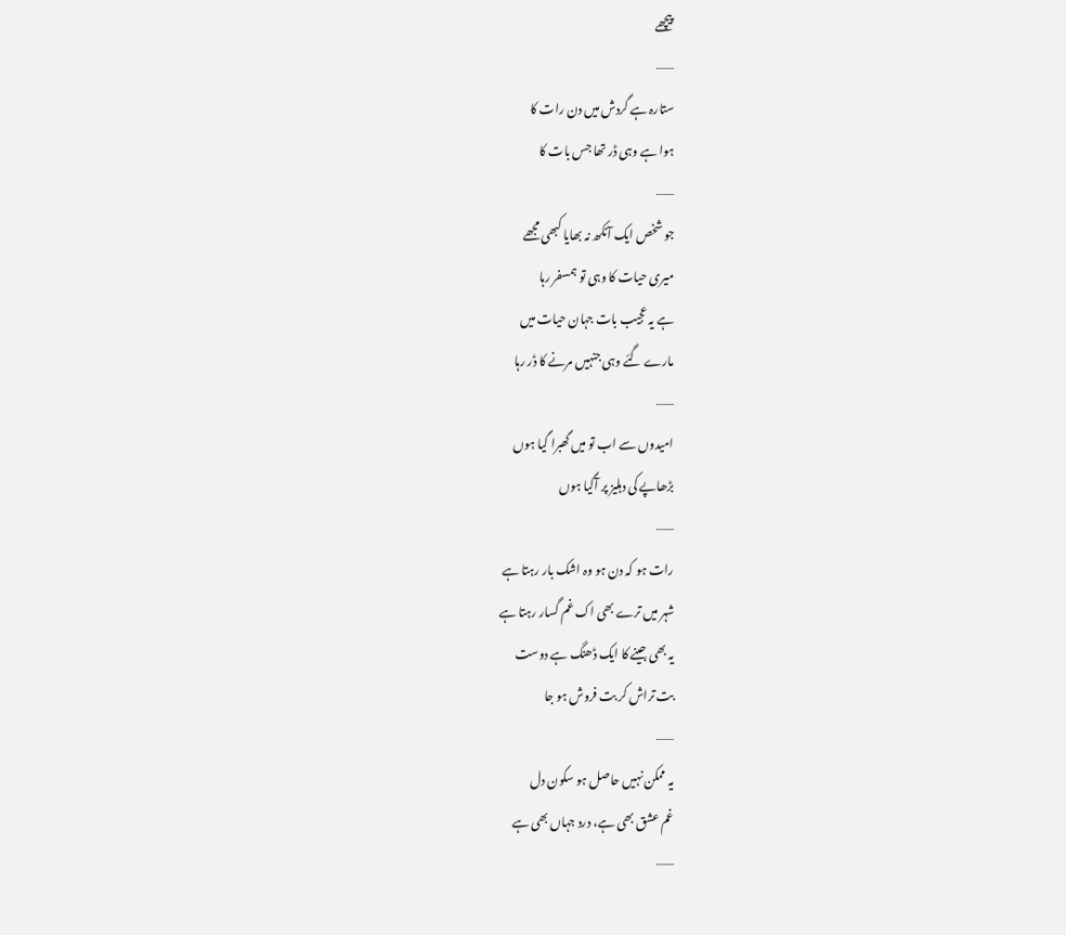پیچھے
——
ستارہ ہے گردش میں دن رات کا
ہوا ہے وہی ڈر تھا جس بات کا
——
جو شخص ایک آنکھ نہ بھایا کبھی مجھے
میری حیات کا وہی تو ہمسفر رہا
ہے یہ عجیب بات جہان حیات میں
مارے گئے وہی جنہیں مرنے کا ڈر رہا
——
امیدوں سے اب تو میں گھبرا گیا ہوں
بڑھاپے کی دہلیز پر آگیا ہوں
——
رات ہو کہ دن ہو وہ اشک بار رہتا ہے
شہر میں ترے بھی اک غم گسار رہتا ہے
یہ بھی جینے کا ایک ڈھنگ ہے دوست
بت تراش کر بت فروش ہو جا
——
یہ ممکن نہیں حاصل ہو سکون دل
غم عشق بھی ہے، درد جہاں بھی ہے
——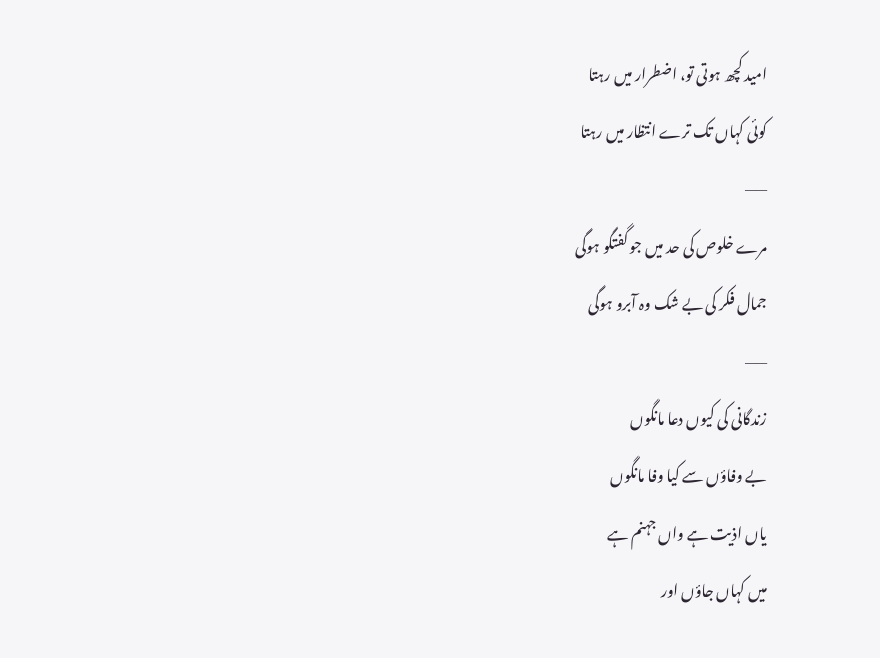امید کچھ ہوتی تو، اضطرار میں رہتا
کوئی کہاں تک ترے انتظار میں رہتا
——
مرے خلوص کی حد میں جو گفتگو ہوگی
جمال فکر کی بے شک وہ آبرو ہوگی
——
زندگانی کی کیوں دعا مانگوں
بے وفاؤں سے کیا وفا مانگوں
یاں اذیت ہے واں جہنم ہے
میں کہاں جاؤں اور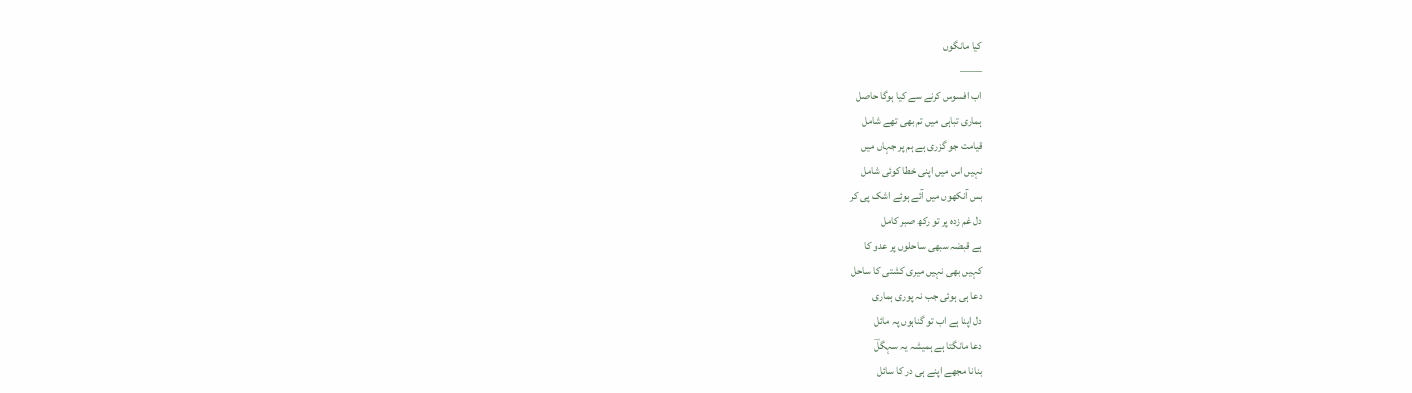کیا مانگوں
——
اب افسوس کرنے سے کیا ہوگا حاصل
ہماری تباہی میں تم بھی تھے شامل
قیامت جو گزری ہے ہم پر جہاں میں
نہیں اس میں اپنی خطا کوئی شامل
بس آنکھوں میں آئے ہوئے اشک پی کر
دل غم زدہ پر تو رکھ صبر کامل
ہے قبضہ سبھی ساحلوں پر عدو کا
کہیں بھی نہیں میری کشتی کا ساحل
دعا ہی ہوئی جب نہ پوری ہماری
دل اپنا ہے اب تو گناہوں پہ مائل
دعا مانگتا ہے ہمیشہ یہ سہگلؔ
بنانا مجھے اپنے ہی در کا سائل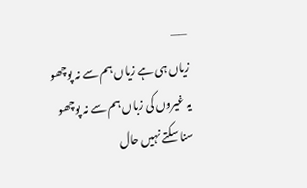——
زیاں ہی ہے زیاں ہم سے نہ پوچھو
یہ غیروں کی زباں ہم سے نہ پوچھو
سنا سکتے نہیں حال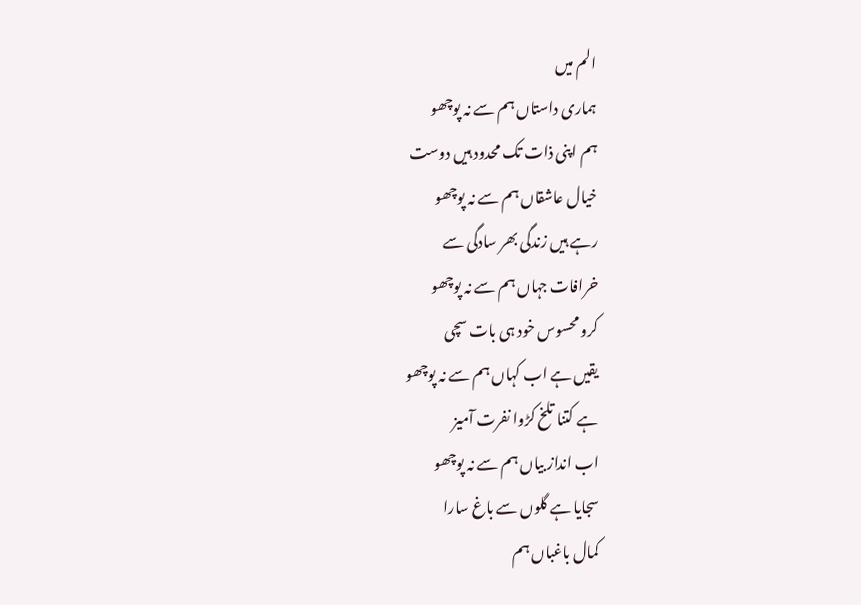الم میں
ہماری داستاں ہم سے نہ پوچھو
ہم اپنی ذات تک محدود ہیں دوست
خیال عاشقاں ہم سے نہ پوچھو
رہے ہیں زندگی بھر سادگی سے
خرافات جہاں ہم سے نہ پوچھو
کرو محسوس خود ہی بات سچی
یقیں ہے اب کہاں ہم سے نہ پوچھو
ہے کتنا تلخ کڑوا نفرت آمیز
اب انداز بیاں ہم سے نہ پوچھو
سجایا ہے گلوں سے باغ سارا
کمال باغباں ہم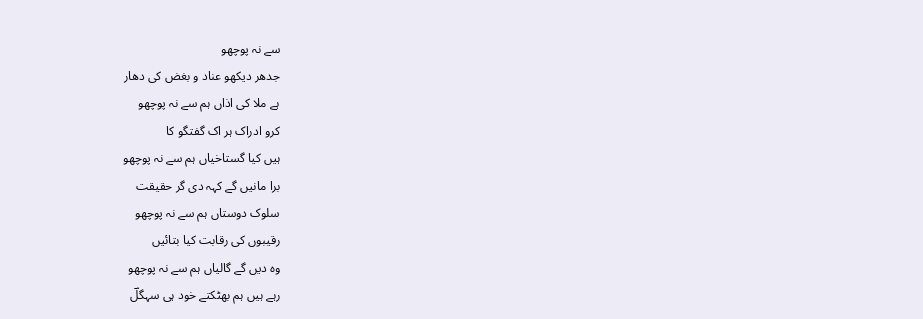سے نہ پوچھو
جدھر دیکھو عناد و بغض کی دھار
ہے ملا کی اذاں ہم سے نہ پوچھو
کرو ادراک ہر اک گفتگو کا
ہیں کیا گستاخیاں ہم سے نہ پوچھو
برا مانیں گے کہہ دی گر حقیقت
سلوک دوستاں ہم سے نہ پوچھو
رقیبوں کی رقابت کیا بتائیں
وہ دیں گے گالیاں ہم سے نہ پوچھو
رہے ہیں ہم بھٹکتے خود ہی سہگلؔ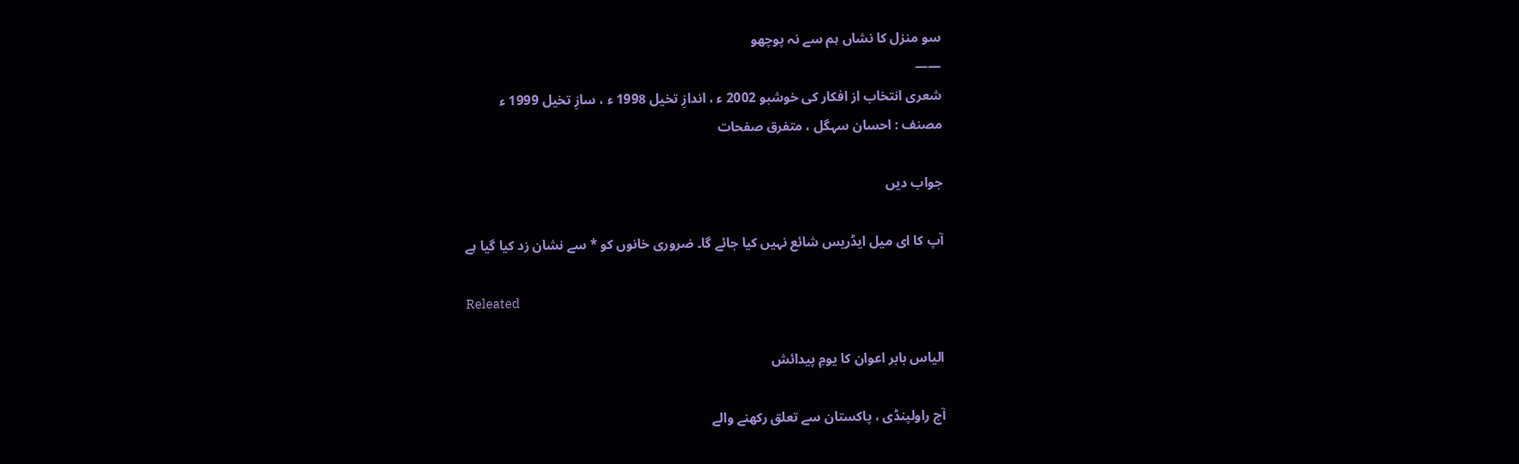سو منزل کا نشاں ہم سے نہ پوچھو
——
شعری انتخاب از افکار کی خوشبو 2002 ء ، اندازِ تخیل 1998 ء ، سازِ تخیل 1999 ء
مصنف : احسان سہگل ، متفرق صفحات

جواب دیں

آپ کا ای میل ایڈریس شائع نہیں کیا جائے گا۔ ضروری خانوں کو * سے نشان زد کیا گیا ہے

Releated

الیاس بابر اعوان کا یومِ پیدائش

آج راولپنڈی ، پاکستان سے تعلق رکھنے والے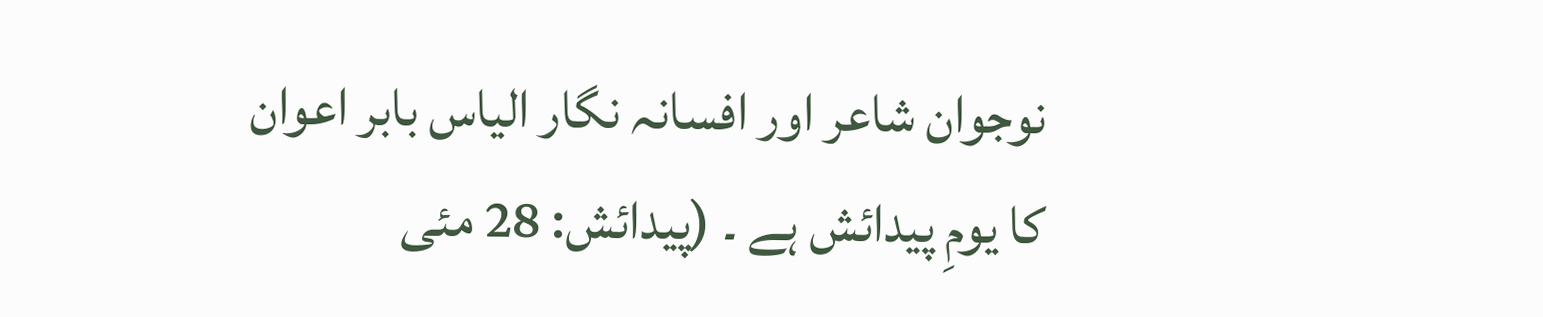نوجوان شاعر اور افسانہ نگار الیاس بابر اعوان کا یومِ پیدائش ہے ۔ (پیدائش: 28 مئی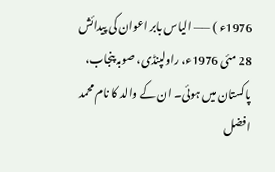1976ء ) —— الیاس بابر اعوان کی پیدائش 28 مئی 1976ء، راولپنڈی، صوبہ پنجاب، پاکستان میں ہوئی۔ ان کے والد کا نام محمد افضل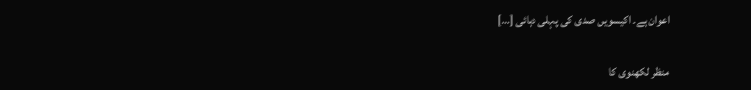اعوان ہے۔ اکیسویں صدی کی پہلی دہائی […]

منظر لکھنوی کا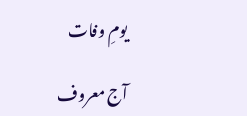یومِ وفات

آج معروف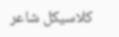کلاسیکل شاعر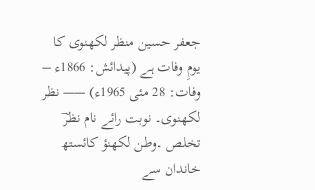جعفر حسین منظر لکھنوی کا یومِ وفات ہے (پیدائش: 1866ء – وفات: 28 مئی 1965ء) —— نظر لکھنوی۔ نوبت رائے نام نظرؔ تخلص ۔وطن لکھنؤ کائستھ خاندان سے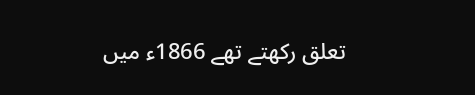تعلق رکھتے تھے 1866ء میں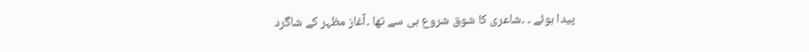پیدا ہوئے ۔ ۔شاعری کا شوق شروع ہی سے تھا ۔آغاز مظہر کے شاگرد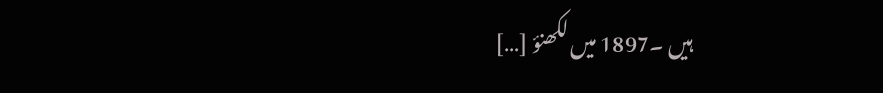ہیں ۔1897 میں لکھنؤ […]